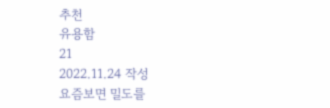추천
유용함
21
2022.11.24 작성
요즘보면 밀도를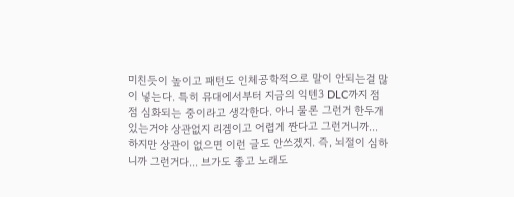미친듯이 높이고 패턴도 인체공학적으로 말이 안되는걸 많이 넣는다. 특히 뮤대에서부터 지금의 익텐3 DLC까지 점점 심화되는 중이라고 생각한다. 아니 물론 그런거 한두개 있는거야 상관없지 리겜이고 어렵게 짠다고 그런거니까... 하지만 상관이 없으면 이런 글도 안쓰겠지. 즉, 뇌절이 심하니까 그런거다... 브가도 좋고 노래도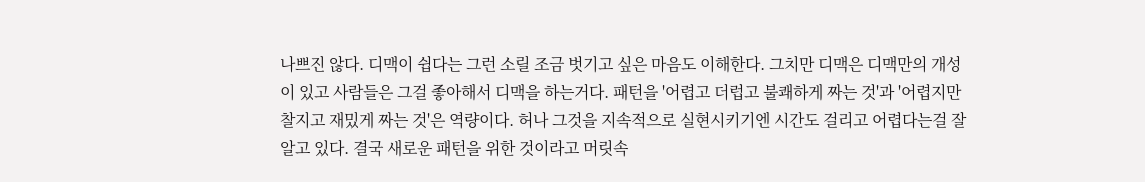나쁘진 않다. 디맥이 쉽다는 그런 소릴 조금 벗기고 싶은 마음도 이해한다. 그치만 디맥은 디맥만의 개성이 있고 사람들은 그걸 좋아해서 디맥을 하는거다. 패턴을 '어렵고 더럽고 불쾌하게 짜는 것'과 '어렵지만 찰지고 재밌게 짜는 것'은 역량이다. 허나 그것을 지속적으로 실현시키기엔 시간도 걸리고 어렵다는걸 잘 알고 있다. 결국 새로운 패턴을 위한 것이라고 머릿속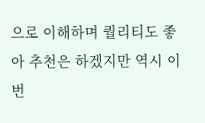으로 이해하며 퀄리티도 좋아 추천은 하겠지만 역시 이번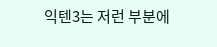익텐3는 저런 부분에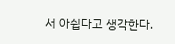서 아쉽다고 생각한다.